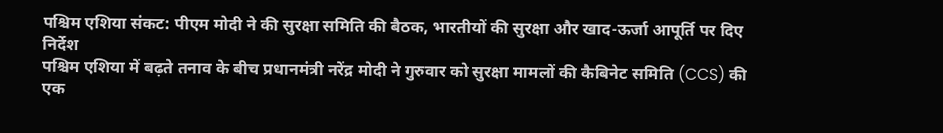पश्चिम एशिया संकट: पीएम मोदी ने की सुरक्षा समिति की बैठक, भारतीयों की सुरक्षा और खाद-ऊर्जा आपूर्ति पर दिए निर्देश
पश्चिम एशिया में बढ़ते तनाव के बीच प्रधानमंत्री नरेंद्र मोदी ने गुरुवार को सुरक्षा मामलों की कैबिनेट समिति (CCS) की एक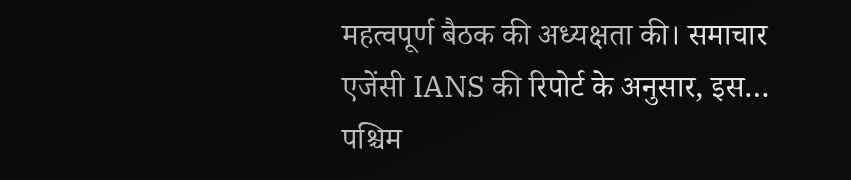महत्वपूर्ण बैठक की अध्यक्षता की। समाचार एजेंसी IANS की रिपोर्ट के अनुसार, इस…
पश्चिम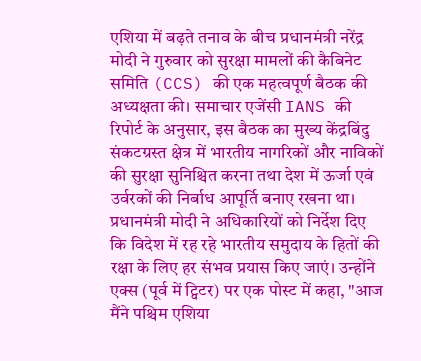एशिया में बढ़ते तनाव के बीच प्रधानमंत्री नरेंद्र मोदी ने गुरुवार को सुरक्षा मामलों की कैबिनेट समिति (CCS) की एक महत्वपूर्ण बैठक की अध्यक्षता की। समाचार एजेंसी IANS की रिपोर्ट के अनुसार, इस बैठक का मुख्य केंद्रबिंदु संकटग्रस्त क्षेत्र में भारतीय नागरिकों और नाविकों की सुरक्षा सुनिश्चित करना तथा देश में ऊर्जा एवं उर्वरकों की निर्बाध आपूर्ति बनाए रखना था।
प्रधानमंत्री मोदी ने अधिकारियों को निर्देश दिए कि विदेश में रह रहे भारतीय समुदाय के हितों की रक्षा के लिए हर संभव प्रयास किए जाएं। उन्होंने एक्स (पूर्व में ट्विटर) पर एक पोस्ट में कहा, "आज मैंने पश्चिम एशिया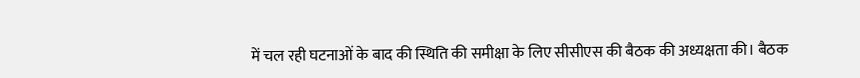में चल रही घटनाओं के बाद की स्थिति की समीक्षा के लिए सीसीएस की बैठक की अध्यक्षता की। बैठक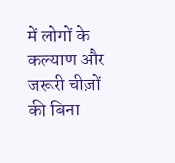में लोगों के कल्याण और जरूरी चीज़ों की बिना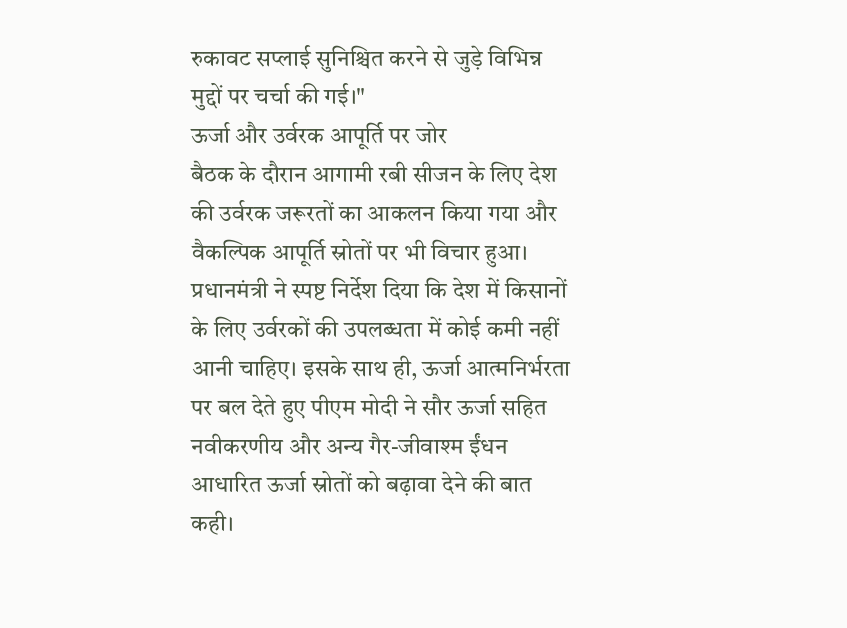रुकावट सप्लाई सुनिश्चित करने से जुड़े विभिन्न मुद्दों पर चर्चा की गई।"
ऊर्जा और उर्वरक आपूर्ति पर जोर
बैठक के दौरान आगामी रबी सीजन के लिए देश की उर्वरक जरूरतों का आकलन किया गया और वैकल्पिक आपूर्ति स्रोतों पर भी विचार हुआ। प्रधानमंत्री ने स्पष्ट निर्देश दिया कि देश में किसानों के लिए उर्वरकों की उपलब्धता में कोई कमी नहीं आनी चाहिए। इसके साथ ही, ऊर्जा आत्मनिर्भरता पर बल देते हुए पीएम मोदी ने सौर ऊर्जा सहित नवीकरणीय और अन्य गैर-जीवाश्म ईंधन आधारित ऊर्जा स्रोतों को बढ़ावा देने की बात कही।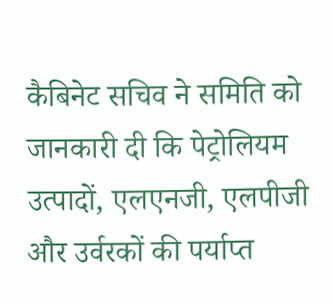कैबिनेट सचिव ने समिति को जानकारी दी कि पेट्रोलियम उत्पादों, एलएनजी, एलपीजी और उर्वरकों की पर्याप्त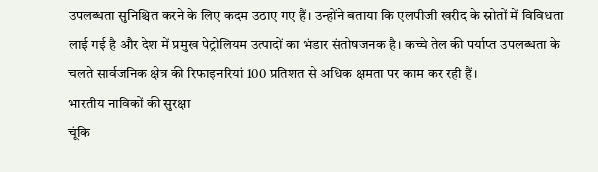उपलब्धता सुनिश्चित करने के लिए कदम उठाए गए हैं। उन्होंने बताया कि एलपीजी खरीद के स्रोतों में विविधता लाई गई है और देश में प्रमुख पेट्रोलियम उत्पादों का भंडार संतोषजनक है। कच्चे तेल की पर्याप्त उपलब्धता के चलते सार्वजनिक क्षेत्र की रिफाइनरियां 100 प्रतिशत से अधिक क्षमता पर काम कर रही हैं।
भारतीय नाविकों की सुरक्षा
चूंकि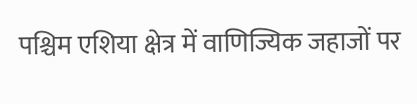पश्चिम एशिया क्षेत्र में वाणिज्यिक जहाजों पर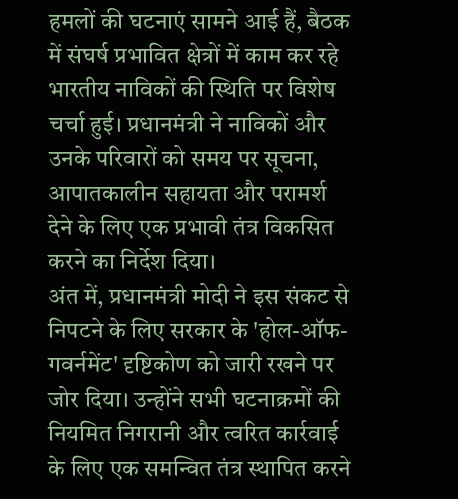हमलों की घटनाएं सामने आई हैं, बैठक में संघर्ष प्रभावित क्षेत्रों में काम कर रहे भारतीय नाविकों की स्थिति पर विशेष चर्चा हुई। प्रधानमंत्री ने नाविकों और उनके परिवारों को समय पर सूचना, आपातकालीन सहायता और परामर्श देने के लिए एक प्रभावी तंत्र विकसित करने का निर्देश दिया।
अंत में, प्रधानमंत्री मोदी ने इस संकट से निपटने के लिए सरकार के 'होल-ऑफ-गवर्नमेंट' दृष्टिकोण को जारी रखने पर जोर दिया। उन्होंने सभी घटनाक्रमों की नियमित निगरानी और त्वरित कार्रवाई के लिए एक समन्वित तंत्र स्थापित करने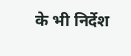के भी निर्देश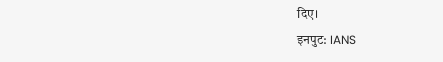दिए।
इनपुट: IANS